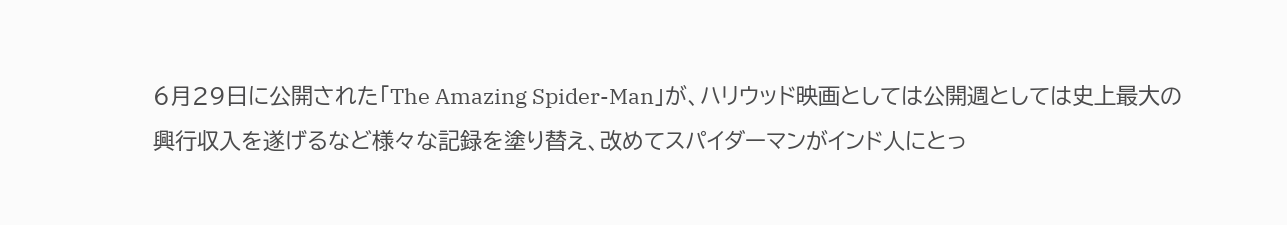6月29日に公開された「The Amazing Spider-Man」が、ハリウッド映画としては公開週としては史上最大の興行収入を遂げるなど様々な記録を塗り替え、改めてスパイダーマンがインド人にとっ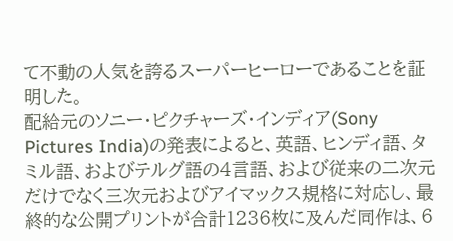て不動の人気を誇るスーパーヒーローであることを証明した。
配給元のソニー・ピクチャーズ・インディア(Sony Pictures India)の発表によると、英語、ヒンディ語、タミル語、およびテルグ語の4言語、および従来の二次元だけでなく三次元およびアイマックス規格に対応し、最終的な公開プリントが合計1236枚に及んだ同作は、6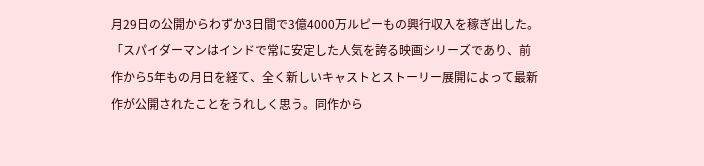月29日の公開からわずか3日間で3億4000万ルピーもの興行収入を稼ぎ出した。
「スパイダーマンはインドで常に安定した人気を誇る映画シリーズであり、前作から5年もの月日を経て、全く新しいキャストとストーリー展開によって最新作が公開されたことをうれしく思う。同作から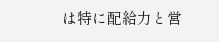は特に配給力と営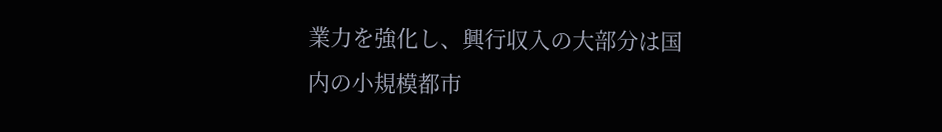業力を強化し、興行収入の大部分は国内の小規模都市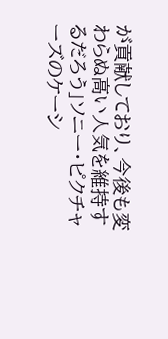が貢献しており、今後も変わらぬ高い人気を維持するだろう」ソニー・ピクチャーズのケーシ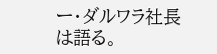ー・ダルワラ社長は語る。